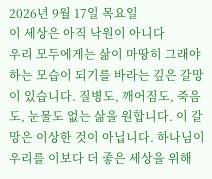2026년 9월 17일 목요일
이 세상은 아직 낙원이 아니다
우리 모두에게는 삶이 마땅히 그래야 하는 모습이 되기를 바라는 깊은 갈망이 있습니다. 질병도, 깨어짐도, 죽음도, 눈물도 없는 삶을 원합니다. 이 갈망은 이상한 것이 아닙니다. 하나님이 우리를 이보다 더 좋은 세상을 위해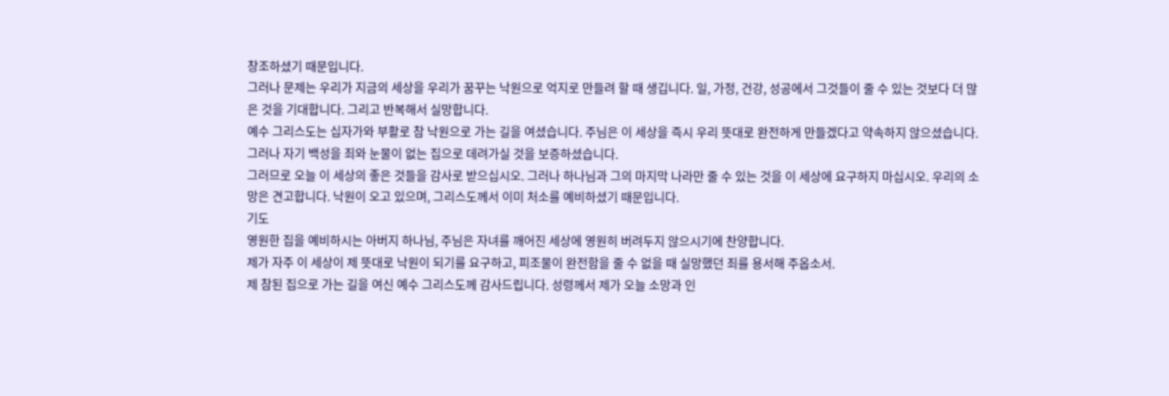창조하셨기 때문입니다.
그러나 문제는 우리가 지금의 세상을 우리가 꿈꾸는 낙원으로 억지로 만들려 할 때 생깁니다. 일, 가정, 건강, 성공에서 그것들이 줄 수 있는 것보다 더 많은 것을 기대합니다. 그리고 반복해서 실망합니다.
예수 그리스도는 십자가와 부활로 참 낙원으로 가는 길을 여셨습니다. 주님은 이 세상을 즉시 우리 뜻대로 완전하게 만들겠다고 약속하지 않으셨습니다. 그러나 자기 백성을 죄와 눈물이 없는 집으로 데려가실 것을 보증하셨습니다.
그러므로 오늘 이 세상의 좋은 것들을 감사로 받으십시오. 그러나 하나님과 그의 마지막 나라만 줄 수 있는 것을 이 세상에 요구하지 마십시오. 우리의 소망은 견고합니다. 낙원이 오고 있으며, 그리스도께서 이미 처소를 예비하셨기 때문입니다.
기도
영원한 집을 예비하시는 아버지 하나님, 주님은 자녀를 깨어진 세상에 영원히 버려두지 않으시기에 찬양합니다.
제가 자주 이 세상이 제 뜻대로 낙원이 되기를 요구하고, 피조물이 완전함을 줄 수 없을 때 실망했던 죄를 용서해 주옵소서.
제 참된 집으로 가는 길을 여신 예수 그리스도께 감사드립니다. 성령께서 제가 오늘 소망과 인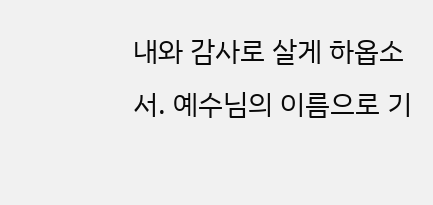내와 감사로 살게 하옵소서. 예수님의 이름으로 기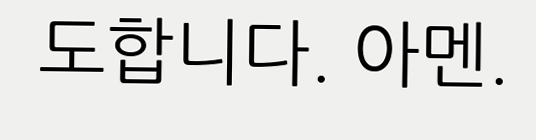도합니다. 아멘.